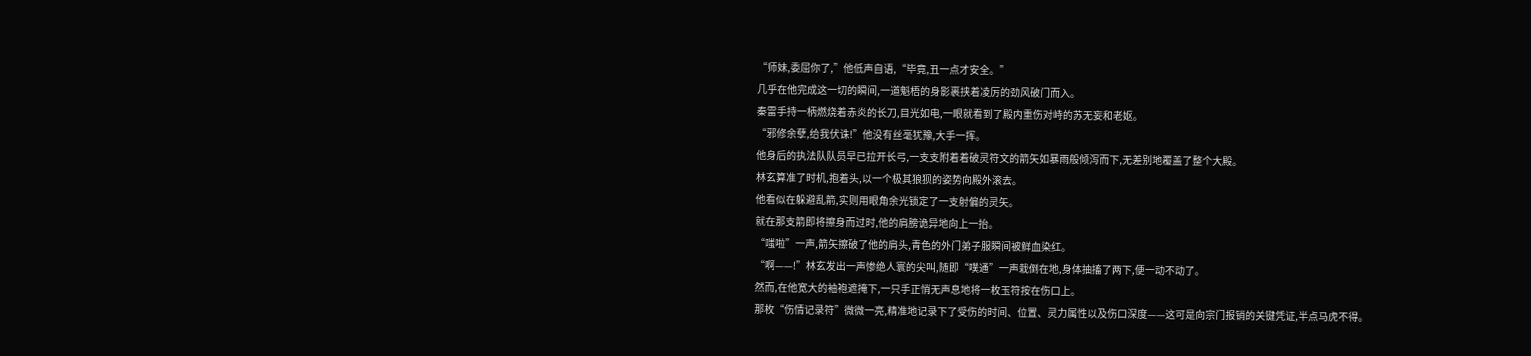“师妹,委屈你了,”他低声自语,“毕竟,丑一点才安全。”
几乎在他完成这一切的瞬间,一道魁梧的身影裹挟着凌厉的劲风破门而入。
秦雷手持一柄燃烧着赤炎的长刀,目光如电,一眼就看到了殿内重伤对峙的苏无妄和老妪。
“邪修余孽,给我伏诛!”他没有丝毫犹豫,大手一挥。
他身后的执法队队员早已拉开长弓,一支支附着着破灵符文的箭矢如暴雨般倾泻而下,无差别地覆盖了整个大殿。
林玄算准了时机,抱着头,以一个极其狼狈的姿势向殿外滚去。
他看似在躲避乱箭,实则用眼角余光锁定了一支射偏的灵矢。
就在那支箭即将擦身而过时,他的肩膀诡异地向上一抬。
“嗤啦”一声,箭矢擦破了他的肩头,青色的外门弟子服瞬间被鲜血染红。
“啊——!”林玄发出一声惨绝人寰的尖叫,随即“噗通”一声栽倒在地,身体抽搐了两下,便一动不动了。
然而,在他宽大的袖袍遮掩下,一只手正悄无声息地将一枚玉符按在伤口上。
那枚“伤情记录符”微微一亮,精准地记录下了受伤的时间、位置、灵力属性以及伤口深度——这可是向宗门报销的关键凭证,半点马虎不得。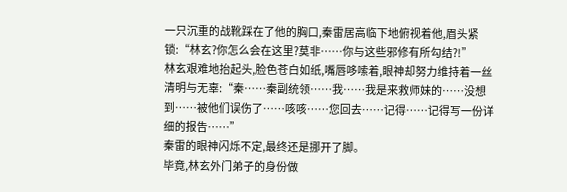一只沉重的战靴踩在了他的胸口,秦雷居高临下地俯视着他,眉头紧锁:“林玄?你怎么会在这里?莫非……你与这些邪修有所勾结?!”
林玄艰难地抬起头,脸色苍白如纸,嘴唇哆嗦着,眼神却努力维持着一丝清明与无辜:“秦……秦副统领……我……我是来救师妹的……没想到……被他们误伤了……咳咳……您回去……记得……记得写一份详细的报告……”
秦雷的眼神闪烁不定,最终还是挪开了脚。
毕竟,林玄外门弟子的身份做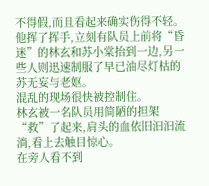不得假,而且看起来确实伤得不轻。
他挥了挥手,立刻有队员上前将“昏迷”的林玄和苏小棠抬到一边,另一些人则迅速制服了早已油尽灯枯的苏无妄与老妪。
混乱的现场很快被控制住。
林玄被一名队员用简陋的担架“救”了起来,肩头的血依旧汩汩流淌,看上去触目惊心。
在旁人看不到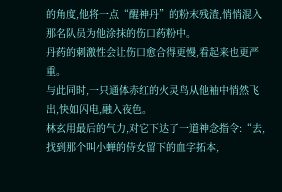的角度,他将一点“醒神丹”的粉末残渣,悄悄混入那名队员为他涂抹的伤口药粉中。
丹药的刺激性会让伤口愈合得更慢,看起来也更严重。
与此同时,一只通体赤红的火灵鸟从他袖中悄然飞出,快如闪电,融入夜色。
林玄用最后的气力,对它下达了一道神念指令:“去,找到那个叫小蝉的侍女留下的血字拓本,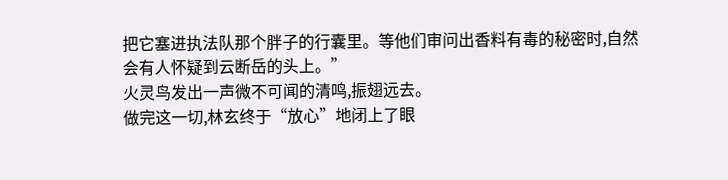把它塞进执法队那个胖子的行囊里。等他们审问出香料有毒的秘密时,自然会有人怀疑到云断岳的头上。”
火灵鸟发出一声微不可闻的清鸣,振翅远去。
做完这一切,林玄终于“放心”地闭上了眼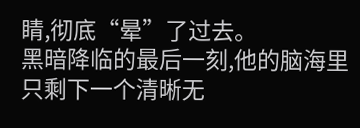睛,彻底“晕”了过去。
黑暗降临的最后一刻,他的脑海里只剩下一个清晰无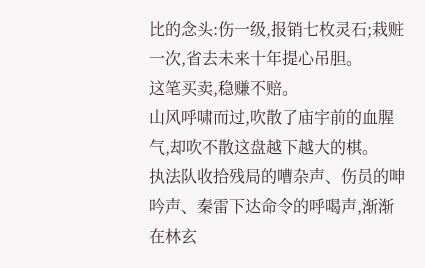比的念头:伤一级,报销七枚灵石;栽赃一次,省去未来十年提心吊胆。
这笔买卖,稳赚不赔。
山风呼啸而过,吹散了庙宇前的血腥气,却吹不散这盘越下越大的棋。
执法队收拾残局的嘈杂声、伤员的呻吟声、秦雷下达命令的呼喝声,渐渐在林玄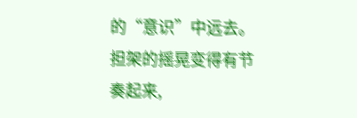的“意识”中远去。
担架的摇晃变得有节奏起来,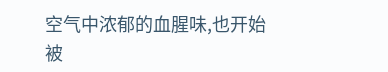空气中浓郁的血腥味,也开始被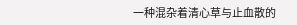一种混杂着清心草与止血散的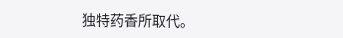独特药香所取代。